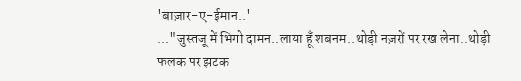'बाज़ार-ए-ईमान..'
..."जुस्तजू में भिगो दामन..लाया हूँ शबनम..थोड़ी नज़रों पर रख लेना..थोड़ी फलक पर झटक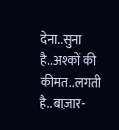देना..सुना है..अश्कों की कीमत..लगती है..बाज़ार-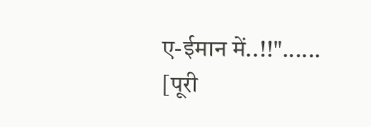ए-ईमान में..!!"......
[पूरी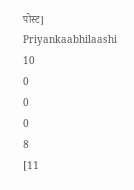पोस्ट]
Priyankaabhilaashi
10
0
0
0
8
[11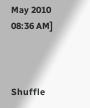May 2010 08:36 AM]



Shuffle